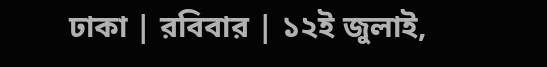ঢাকা | রবিবার | ১২ই জুলাই,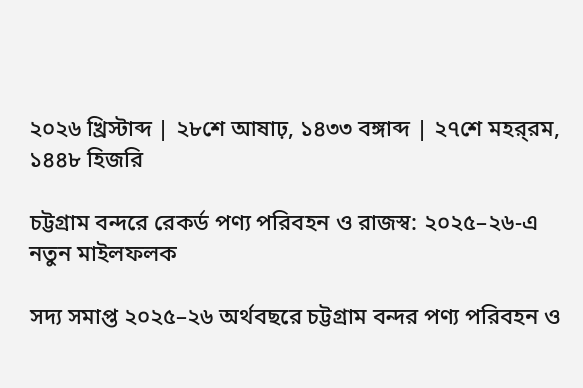২০২৬ খ্রিস্টাব্দ | ২৮শে আষাঢ়, ১৪৩৩ বঙ্গাব্দ | ২৭শে মহর্‌রম, ১৪৪৮ হিজরি

চট্টগ্রাম বন্দরে রেকর্ড পণ্য পরিবহন ও রাজস্ব: ২০২৫–২৬-এ নতুন মাইলফলক

সদ্য সমাপ্ত ২০২৫–২৬ অর্থবছরে চট্টগ্রাম বন্দর পণ্য পরিবহন ও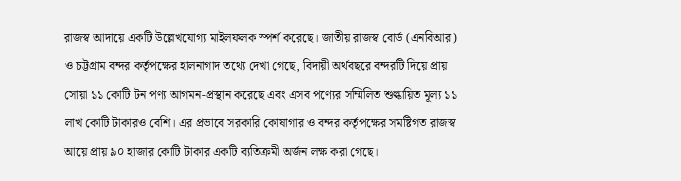রাজস্ব আদায়ে একটি উল্লেখযোগ্য মাইলফলক স্পর্শ করেছে। জাতীয় রাজস্ব বোর্ড (এনবিআর) ও চট্টগ্রাম বন্দর কর্তৃপক্ষের হালনাগাদ তথ্যে দেখা গেছে, বিদায়ী অর্থবছরে বন্দরটি দিয়ে প্রায় সোয়া ১১ কোটি টন পণ্য আগমন-প্রস্থান করেছে এবং এসব পণ্যের সম্মিলিত শুল্কায়িত মূল্য ১১ লাখ কোটি টাকারও বেশি। এর প্রভাবে সরকারি কোষাগার ও বন্দর কর্তৃপক্ষের সমষ্টিগত রাজস্ব আয়ে প্রায় ৯০ হাজার কোটি টাকার একটি ব্যতিক্রমী অর্জন লক্ষ করা গেছে।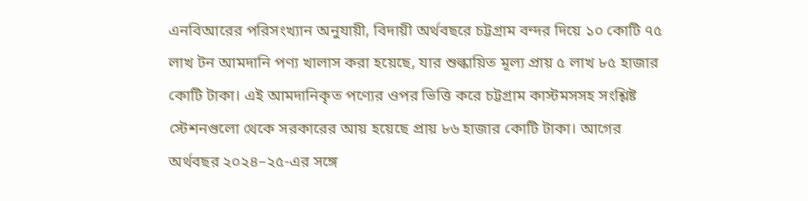এনবিআরের পরিসংখ্যান অনুযায়ী, বিদায়ী অর্থবছরে চট্টগ্রাম বন্দর দিয়ে ১০ কোটি ৭৫ লাখ টন আমদানি পণ্য খালাস করা হয়েছে, যার শুল্কায়িত মূল্য প্রায় ৫ লাখ ৮৫ হাজার কোটি টাকা। এই আমদানিকৃত পণ্যের ওপর ভিত্তি করে চট্টগ্রাম কাস্টমসসহ সংশ্লিষ্ট স্টেশনগুলো থেকে সরকারের আয় হয়েছে প্রায় ৮৬ হাজার কোটি টাকা। আগের অর্থবছর ২০২৪–২৫-এর সঙ্গে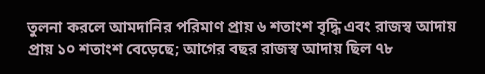তুলনা করলে আমদানির পরিমাণ প্রায় ৬ শতাংশ বৃদ্ধি এবং রাজস্ব আদায় প্রায় ১০ শতাংশ বেড়েছে; আগের বছর রাজস্ব আদায় ছিল ৭৮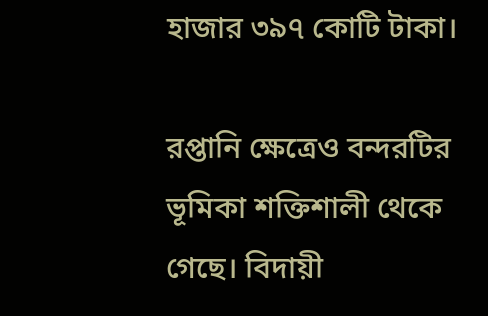হাজার ৩৯৭ কোটি টাকা।

রপ্তানি ক্ষেত্রেও বন্দরটির ভূমিকা শক্তিশালী থেকে গেছে। বিদায়ী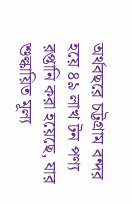অর্থবছরে চট্টগ্রাম বন্দর হয়ে ৪৯ লাখ টন পণ্য রপ্তানি করা হয়েছে, যার শুল্কায়িত মূল্য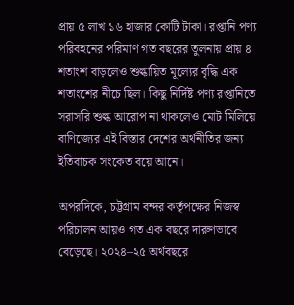প্রায় ৫ লাখ ১৬ হাজার কোটি টাকা। রপ্তানি পণ্য পরিবহনের পরিমাণ গত বছরের তুলনায় প্রায় ৪ শতাংশ বাড়লেও শুল্কায়িত মূল্যের বৃদ্ধি এক শতাংশের নীচে ছিল। কিছু নির্দিষ্ট পণ্য রপ্তানিতে সরাসরি শুল্ক আরোপ না থাকলেও মোট মিলিয়ে বাণিজ্যের এই বিস্তার দেশের অর্থনীতির জন্য ইতিবাচক সংকেত বয়ে আনে।

অপরদিকে, চট্টগ্রাম বন্দর কর্তৃপক্ষের নিজস্ব পরিচালন আয়ও গত এক বছরে দারুণভাবে বেড়েছে। ২০২৪–২৫ অর্থবছরে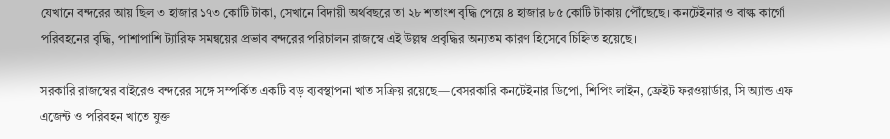যেখানে বন্দরের আয় ছিল ৩ হাজার ১৭৩ কোটি টাকা, সেখানে বিদায়ী অর্থবছরে তা ২৮ শতাংশ বৃদ্ধি পেয়ে ৪ হাজার ৮৫ কোটি টাকায় পৌঁছেছে। কনটেইনার ও বাল্ক কার্গো পরিবহনের বৃদ্ধি, পাশাপাশি ট্যারিফ সমন্বয়ের প্রভাব বন্দরের পরিচালন রাজস্বে এই উল্লম্ব প্রবৃদ্ধির অন্যতম কারণ হিসেবে চিহ্নিত হয়েছে।

সরকারি রাজস্বের বাইরেও বন্দরের সঙ্গে সম্পর্কিত একটি বড় ব্যবস্থাপনা খাত সক্রিয় রয়েছে—বেসরকারি কনটেইনার ডিপো, শিপিং লাইন, ফ্রেইট ফরওয়ার্ডার, সি অ্যান্ড এফ এজেন্ট ও পরিবহন খাতে যুক্ত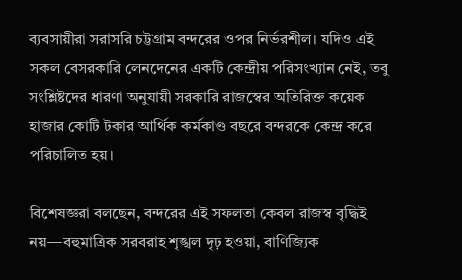ব্যবসায়ীরা সরাসরি চট্টগ্রাম বন্দরের ওপর নির্ভরশীল। যদিও এই সকল বেসরকারি লেনদেনের একটি কেন্দ্রীয় পরিসংখ্যান নেই, তবু সংশ্লিষ্টদের ধারণা অনুযায়ী সরকারি রাজস্বের অতিরিক্ত কয়েক হাজার কোটি টকার আর্থিক কর্মকাণ্ড বছরে বন্দরকে কেন্দ্র করে পরিচালিত হয়।

বিশেষজ্ঞরা বলছেন, বন্দরের এই সফলতা কেবল রাজস্ব বৃদ্ধিই নয়—বহুমাত্রিক সরবরাহ শৃঙ্খল দৃঢ় হওয়া, বাণিজ্যিক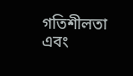গতিশীলতা এবং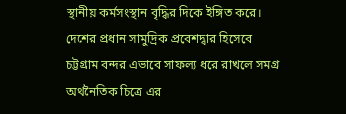স্থানীয় কর্মসংস্থান বৃদ্ধির দিকে ইঙ্গিত করে। দেশের প্রধান সামুদ্রিক প্রবেশদ্বার হিসেবে চট্টগ্রাম বন্দর এভাবে সাফল্য ধরে রাখলে সমগ্র অর্থনৈতিক চিত্রে এর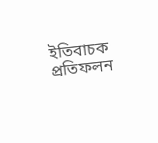ইতিবাচক প্রতিফলন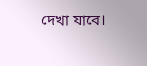দেখা যাবে।